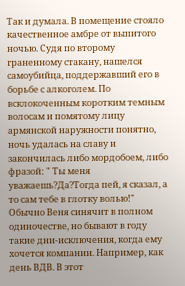Так и думала. В помещение стояло качественное амбре от выпитого ночью. Судя по второму граненному стакану, нашелся самоубийца, поддержавший его в борьбе с алкоголем. По всклокоченным коротким темным волосам и помятому лицу армянской наружности понятно, ночь удалась на славу и закончилась либо мордобоем, либо фразой: " Ты меня уважаешь?Да?Тогда пей, я сказал, а то сам тебе в глотку волью!" Обычно Веня синячит в полном одиночестве, но бывают в году такие дни-исключения, когда ему хочется компании. Например, как день ВДВ. В этот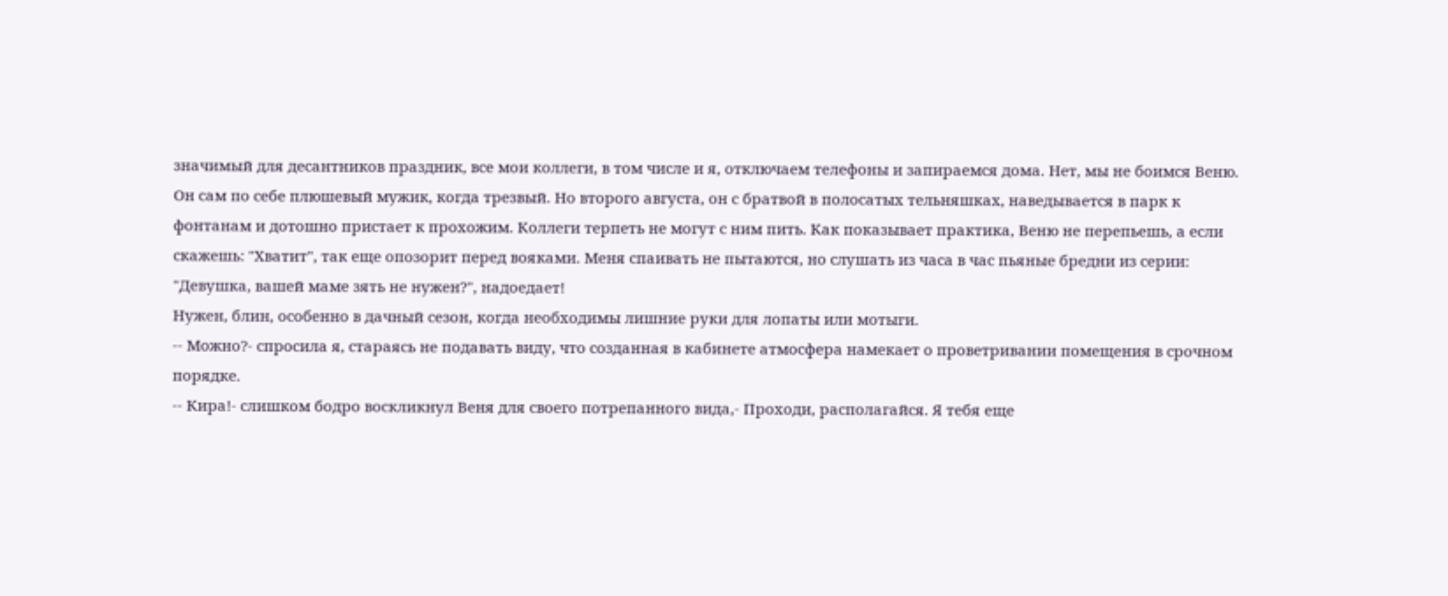значимый для десантников праздник, все мои коллеги, в том числе и я, отключаем телефоны и запираемся дома. Нет, мы не боимся Веню. Он сам по себе плюшевый мужик, когда трезвый. Но второго августа, он с братвой в полосатых тельняшках, наведывается в парк к фонтанам и дотошно пристает к прохожим. Коллеги терпеть не могут с ним пить. Как показывает практика, Веню не перепьешь, а если скажешь: "Хватит", так еще опозорит перед вояками. Меня спаивать не пытаются, но слушать из часа в час пьяные бредни из серии: "Девушка, вашей маме зять не нужен?", надоедает!
Нужен, блин, особенно в дачный сезон, когда необходимы лишние руки для лопаты или мотыги.
-- Можно?- спросила я, стараясь не подавать виду, что созданная в кабинете атмосфера намекает о проветривании помещения в срочном порядке.
-- Кира!- слишком бодро воскликнул Веня для своего потрепанного вида,- Проходи, располагайся. Я тебя еще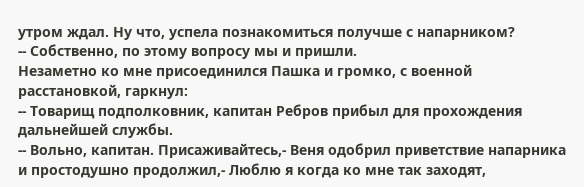утром ждал. Ну что, успела познакомиться получше с напарником?
-- Собственно, по этому вопросу мы и пришли.
Незаметно ко мне присоединился Пашка и громко, с военной расстановкой, гаркнул:
-- Товарищ подполковник, капитан Ребров прибыл для прохождения дальнейшей службы.
-- Вольно, капитан. Присаживайтесь,- Веня одобрил приветствие напарника и простодушно продолжил,- Люблю я когда ко мне так заходят,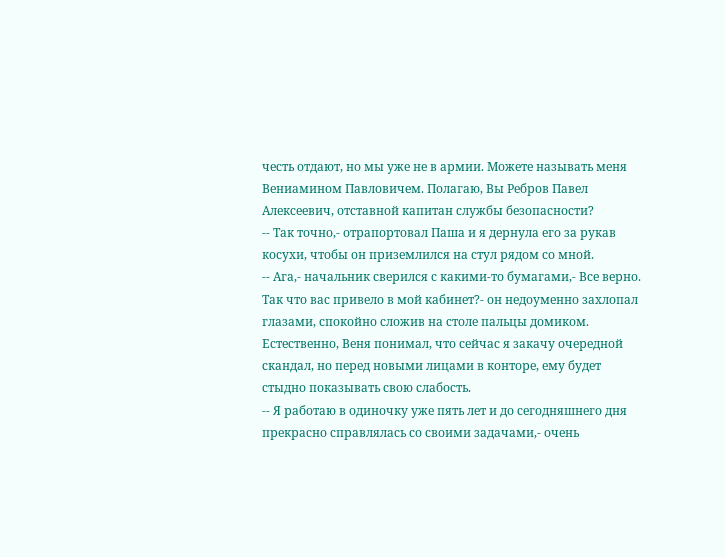честь отдают, но мы уже не в армии. Можете называть меня Вениамином Павловичем. Полагаю, Вы Ребров Павел Алексеевич, отставной капитан службы безопасности?
-- Так точно,- отрапортовал Паша и я дернула его за рукав косухи, чтобы он приземлился на стул рядом со мной.
-- Ага,- начальник сверился с какими-то бумагами,- Все верно. Так что вас привело в мой кабинет?- он недоуменно захлопал глазами, спокойно сложив на столе пальцы домиком. Естественно, Веня понимал, что сейчас я закачу очередной скандал, но перед новыми лицами в конторе, ему будет стыдно показывать свою слабость.
-- Я работаю в одиночку уже пять лет и до сегодняшнего дня прекрасно справлялась со своими задачами,- очень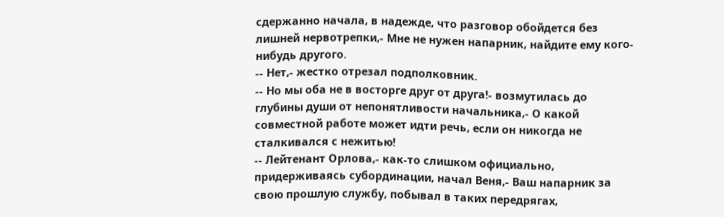сдержанно начала, в надежде, что разговор обойдется без лишней нервотрепки,- Мне не нужен напарник, найдите ему кого-нибудь другого.
-- Нет,- жестко отрезал подполковник.
-- Но мы оба не в восторге друг от друга!- возмутилась до глубины души от непонятливости начальника,- О какой совместной работе может идти речь, если он никогда не сталкивался с нежитью!
-- Лейтенант Орлова,- как-то слишком официально, придерживаясь субординации, начал Веня,- Ваш напарник за свою прошлую службу, побывал в таких передрягах,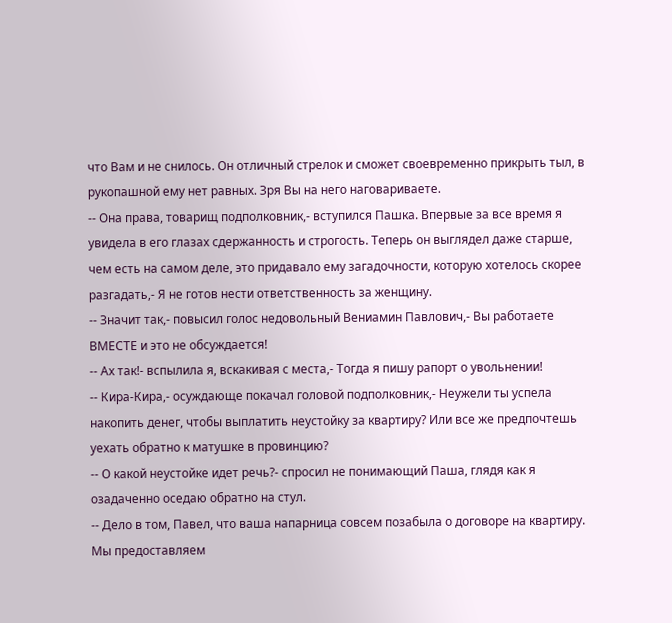что Вам и не снилось. Он отличный стрелок и сможет своевременно прикрыть тыл, в рукопашной ему нет равных. Зря Вы на него наговариваете.
-- Она права, товарищ подполковник,- вступился Пашка. Впервые за все время я увидела в его глазах сдержанность и строгость. Теперь он выглядел даже старше, чем есть на самом деле, это придавало ему загадочности, которую хотелось скорее разгадать,- Я не готов нести ответственность за женщину.
-- Значит так,- повысил голос недовольный Вениамин Павлович,- Вы работаете ВМЕСТЕ и это не обсуждается!
-- Ах так!- вспылила я, вскакивая с места,- Тогда я пишу рапорт о увольнении!
-- Кира-Кира,- осуждающе покачал головой подполковник,- Неужели ты успела накопить денег, чтобы выплатить неустойку за квартиру? Или все же предпочтешь уехать обратно к матушке в провинцию?
-- О какой неустойке идет речь?- спросил не понимающий Паша, глядя как я озадаченно оседаю обратно на стул.
-- Дело в том, Павел, что ваша напарница совсем позабыла о договоре на квартиру. Мы предоставляем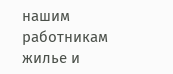нашим работникам жилье и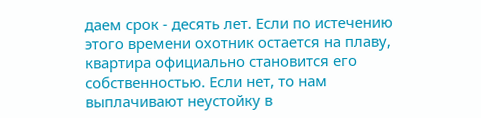даем срок - десять лет. Если по истечению этого времени охотник остается на плаву, квартира официально становится его собственностью. Если нет, то нам выплачивают неустойку в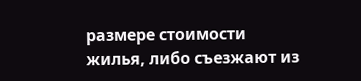размере стоимости жилья, либо съезжают из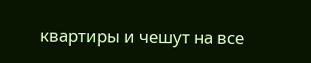квартиры и чешут на все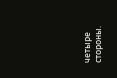четыре стороны.